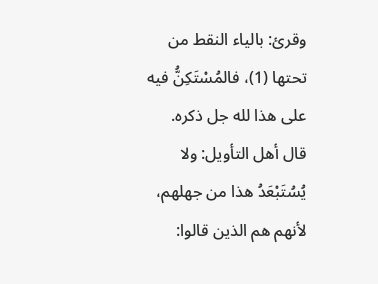وقرئ: بالياء النقط من تحتها (1)، فالمُسْتَكِنُّ فيه على هذا لله جل ذكره.
قال أهل التأويل: ولا يُسُتَبْعَدُ هذا من جهلهم، لأنهم هم الذين قالوا: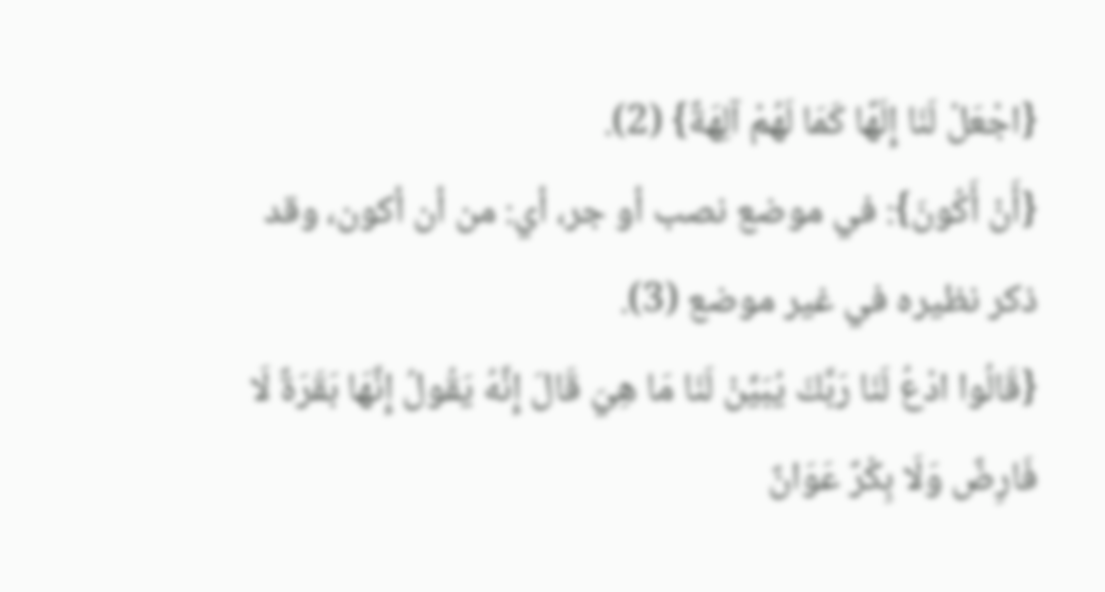{اجْعَلْ لَنَا إِلَهًا كَمَا لَهُمْ آلِهَةٌ} (2).
{أَنْ أَكُونَ}: في موضع نصب أو جر، أي: من أن أكون، وقد ذكر نظيره في غير موضع (3).
{قَالُوا ادْعُ لَنَا رَبَّكَ يُبَيِّنْ لَنَا مَا هِيَ قَالَ إِنَّهُ يَقُولُ إِنَّهَا بَقَرَةٌ لَا فَارِضٌ وَلَا بِكْرٌ عَوَانٌ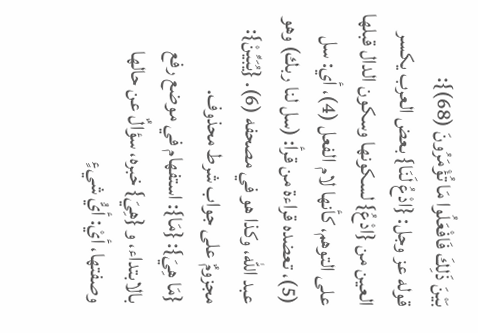بَيْنَ ذَلِكَ فَافْعَلُوا مَا تُؤْمَرُونَ (68)}:
قوله عز وجل: {ادْعُ لَنَا} بعض العرب يكسر العين من {ادْعُ} لسكونها وسكون الدال قبلها على التوهم، كأنها لام الفعل (4)، أي: سل (5)، تعضده قراءة من قرأ: (سل لنا ربك) وهو عبد الله، وكذا هو في مصحفه (6). {يُبَيِّنْ}: مجزومٌ على جواب شرط محذوف.
{مَا هِيَ}: {مَا}: استفهام في موضع رفع بالابتداء، و {هِيَ} خبره، سؤالٌ عن حالها وصفتها، أيْ: أيُّ شيءٍ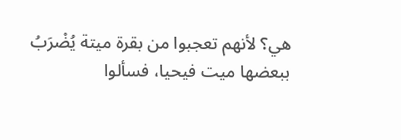هي؟ لأنهم تعجبوا من بقرة ميتة يُضْرَبُ ببعضها ميت فيحيا، فسألوا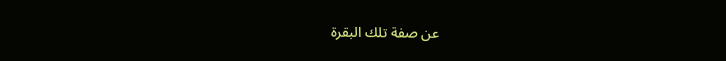عن صفة تلك البقرة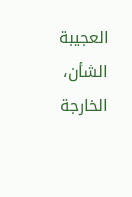العجيبة الشأن، الخارجة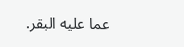عما عليه البقر.